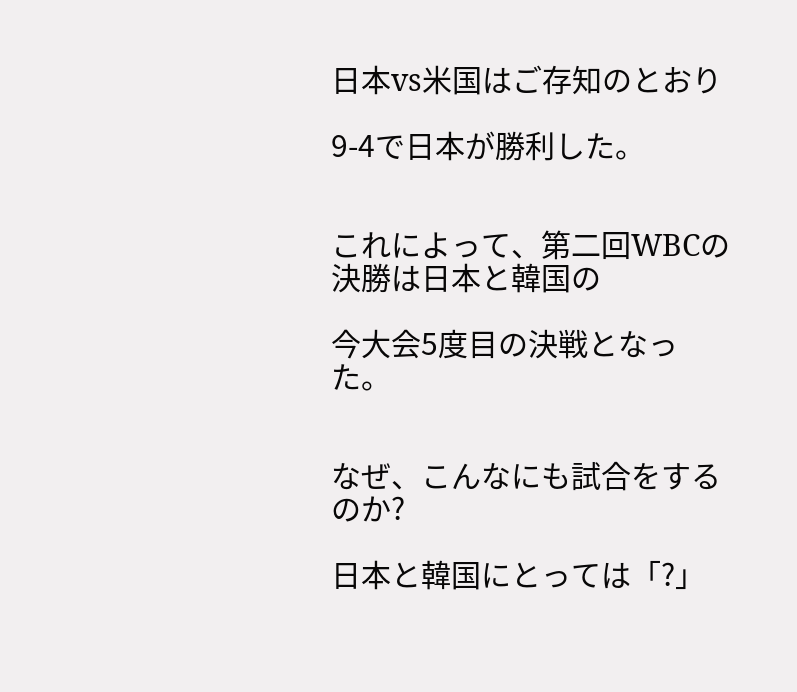日本vs米国はご存知のとおり

9-4で日本が勝利した。


これによって、第二回WBCの決勝は日本と韓国の

今大会5度目の決戦となった。


なぜ、こんなにも試合をするのか?

日本と韓国にとっては「?」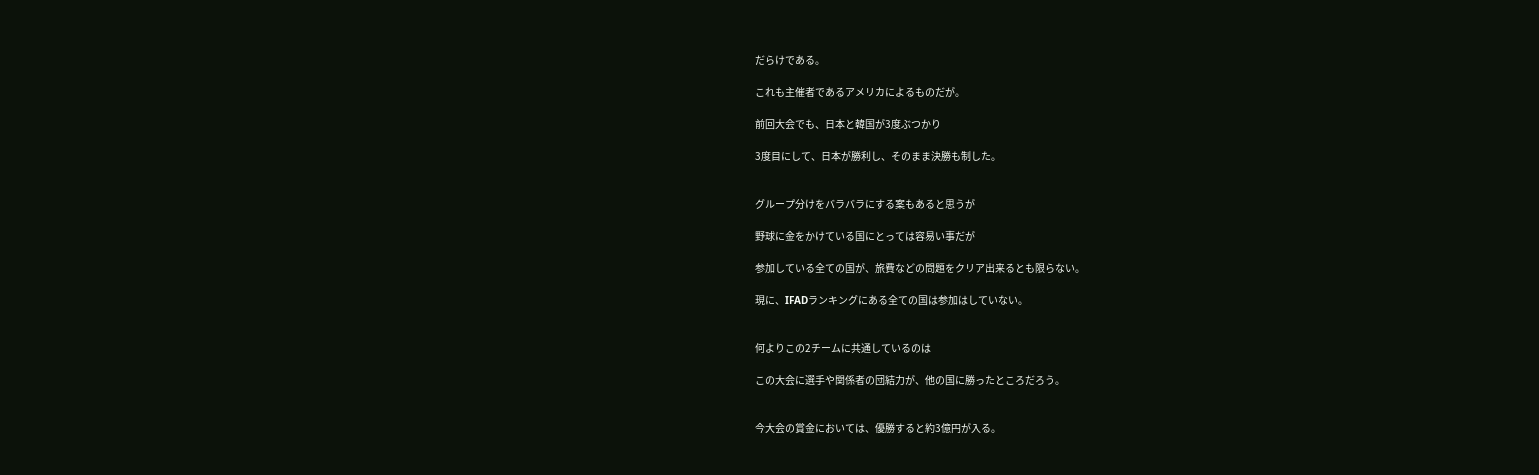だらけである。

これも主催者であるアメリカによるものだが。

前回大会でも、日本と韓国が3度ぶつかり

3度目にして、日本が勝利し、そのまま決勝も制した。


グループ分けをバラバラにする案もあると思うが

野球に金をかけている国にとっては容易い事だが

参加している全ての国が、旅費などの問題をクリア出来るとも限らない。

現に、IFADランキングにある全ての国は参加はしていない。


何よりこの2チームに共通しているのは

この大会に選手や関係者の団結力が、他の国に勝ったところだろう。


今大会の賞金においては、優勝すると約3億円が入る。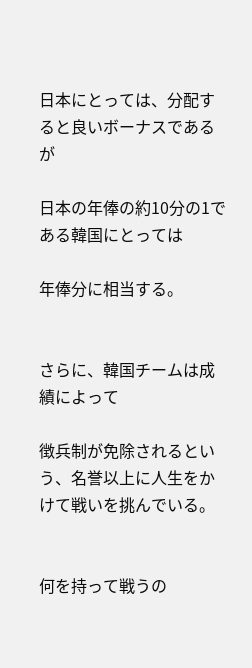日本にとっては、分配すると良いボーナスであるが

日本の年俸の約10分の1である韓国にとっては

年俸分に相当する。


さらに、韓国チームは成績によって

徴兵制が免除されるという、名誉以上に人生をかけて戦いを挑んでいる。


何を持って戦うの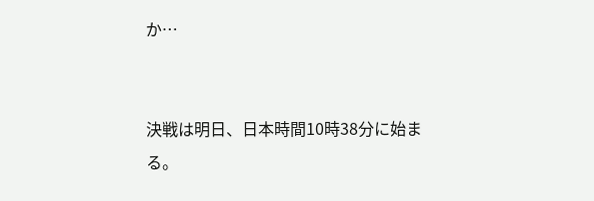か…


決戦は明日、日本時間10時38分に始まる。